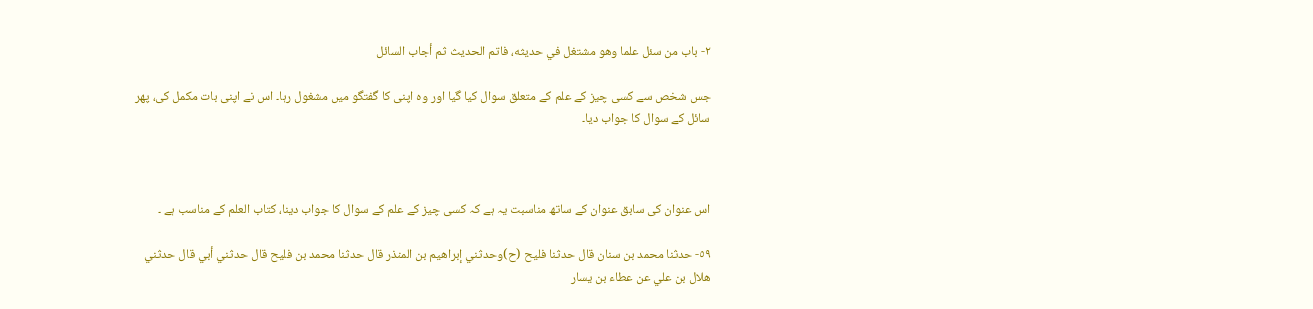۲- باب من سئل علما وهو مشتغل في حديثه، فاتم الحديث ثم أجاب السائل

جس شخص سے کسی چیز کے علم کے متعلق سوال کیا گیا اور وہ اپنی کا گفتگو میں مشغول رہا۔ اس نے اپنی بات مکمل کی، پھر سائل کے سوال کا جواب دیا۔



اس عنوان کی سابق عنوان کے ساتھ مناسبت یہ ہے کہ کسی چیز کے علم کے سوال کا جواب دینا، کتاب العلم کے مناسب ہے ۔

٥٩- حدثنا محمد بن سنان قال حدثنا فليح (ح)وحدثني إبراهيم بن المنذر قال حدثنا محمد بن فليح قال حدثني أبي قال حدثني هلال بن علي عن عطاء بن يسار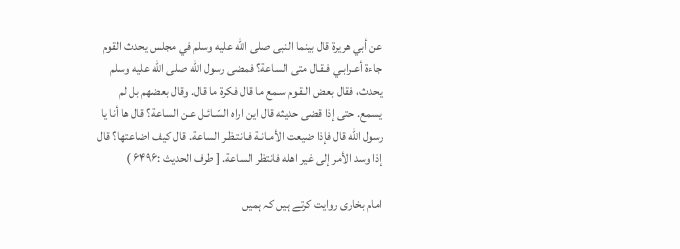عن أبي هريرة قال بينما النبی صلى الله عليه وسلم في مجلس يحدث القوم جاءة أعـرابـي فـقـال متى الساعة؟ فمضى رسول الله صلى الله عليه وسلم يحدث، فقال بعض الـقـوم سـمع ما قال فكرة ما قال. وقال بعضهم بل لم يسمع. حتى إذا قضى حديثه قال این اراہ السّـائـل عـن الساعة؟ قال ها أنا يا رسول الله قال فإذا ضيعت الأمـانـة فـانتـظـر الساعة. قال كيف اضاعتها؟ قال إذا وسد الأمر إلى غير اهله فانتظر الساعة. [ طرف الحدیث :۶۴۹۶ )

امام بخاری روایت کرتے ہیں کہ ہمیں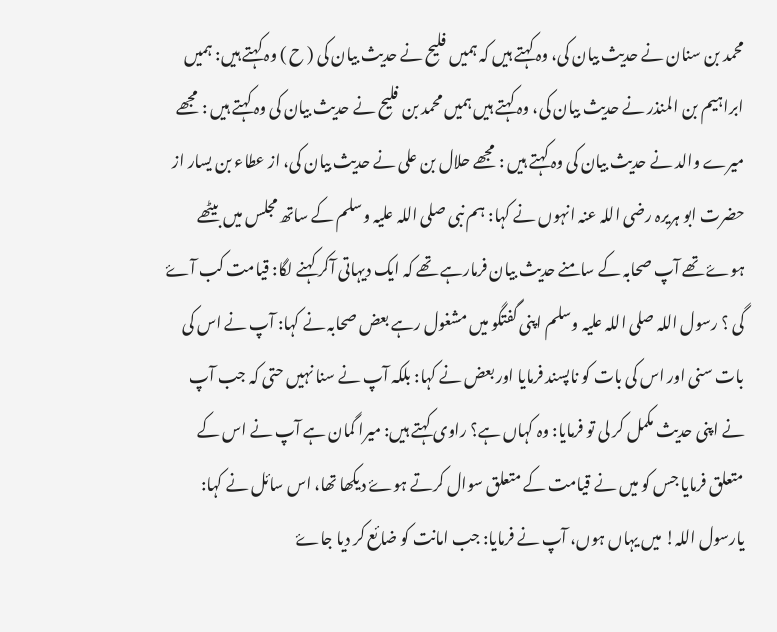محمد بن سنان نے حدیث بیان کی، وہ کہتے ہیں کہ ہمیں فلیح نے حدیث بیان کی ( ح ) وہ کہتے ہیں: ہمیں ابراہیم بن المنذر نے حدیث بیان کی، وہ کہتے ہیں ہمیں محمد بن فلیح نے حدیث بیان کی وہ کہتے ہیں : مجھے میرے والد نے حدیث بیان کی وہ کہتے ہیں : مجھے حلال بن علی نے حدیث بیان کی، از عطاء بن یسار از حضرت ابو ہریرہ رضی اللہ عنہ انہوں نے کہا: ہم نبی صلی اللہ علیہ وسلم کے ساتھ مجلس میں بیٹھے ہوۓ تھے آپ صحابہ کے سامنے حدیث بیان فرمارہے تھے کہ ایک دیہاتی آکر کہنے لگا: قیامت کب آۓ گی ؟ رسول اللہ صلی اللہ علیہ وسلم اپنی گفتگو میں مشغول رہے بعض صحابہ نے کہا: آپ نے اس کی بات سنی اور اس کی بات کو ناپسند فرمایا اور بعض نے کہا: بلکہ آپ نے سنا نہیں حتی کہ جب آپ نے اپنی حدیث مکمل کر لی تو فرمایا: وہ کہاں ہے؟ راوی کہتے ہیں: میرا گمان ہے آپ نے اس کے متعلق فرمایا جس کو میں نے قیامت کے متعلق سوال کرتے ہوۓ دیکھا تھا، اس سائل نے کہا: یارسول اللہ! میں یہاں ہوں، آپ نے فرمایا: جب امانت کو ضائع کر دیا جاۓ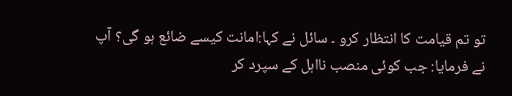تو تم قیامت کا انتظار کرو ۔ سائل نے کہا:امانت کیسے ضائع ہو گی؟ آپ نے فرمایا: جب کوئی منصب نااہل کے سپرد کر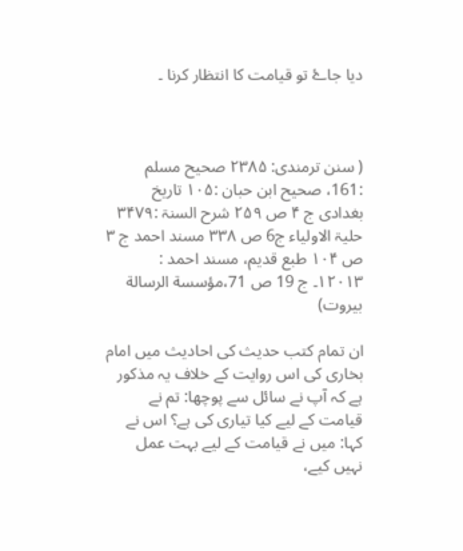دیا جاۓ تو قیامت کا انتظار کرنا ۔



( سنن ترمندی: ۲۳۸۵ صحیح مسلم :161، صحیح ابن حبان :۱۰۵ تاریخ بغدادی ج ۴ ص ۲۵۹ شرح السنۃ :۳۴۷۹ حلیۃ الاولیاء ج6 ص ۳۳۸ مسند احمد ج ۳ ص ۱۰۴ طبع قدیم، مسند احمد : ۱۲۰۱۳۔ ج 19 ص 71،مؤسسة الرسالة بیروت)

ان تمام کتب حدیث کی احادیث میں امام بخاری کی اس روایت کے خلاف یہ مذکور ہے کہ آپ نے سائل سے پوچھا: تم نے قیامت کے لیے کیا تیاری کی ہے؟ اس نے کہا: میں نے قیامت کے لیے بہت عمل نہیں کیے،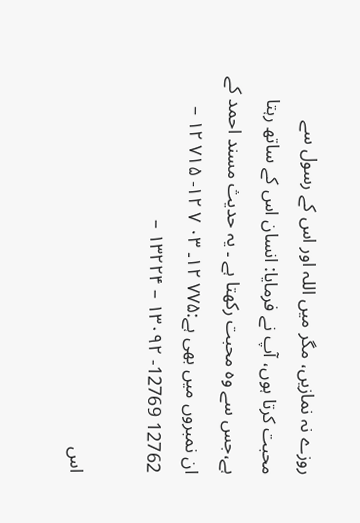روزے نہ نمازیں، مگر میں اللہ اور اس کے رسول سے محبت کرتا ہوں، آپ نے فرمایا: انسان اس کے ساتھ رہتا ہے،جس سے وہ محبت رکھتا ہے ۔ یہ حدیث مسند احمد کے ان نمبروں میں بھی ہے:۷۷۵ ۱۲۔ ۰۳ ۷ ۱۲- ۷۱۵ ۱۲ – 12762 12769- ۱۳۰۹۲ – ۱۳۲۲۴ –

اس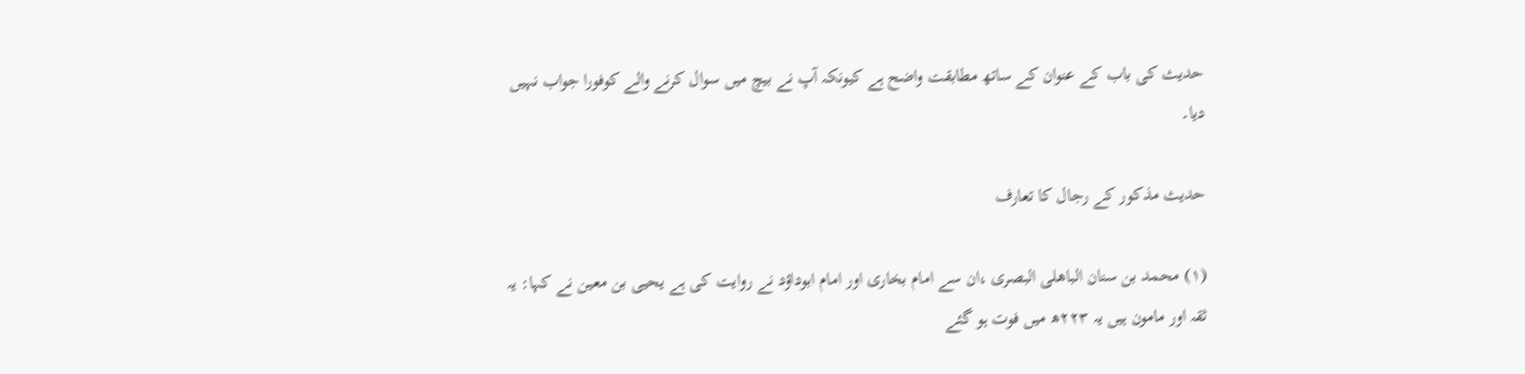حدیث کی باب کے عنوان کے ساتھ مطابقت واضح ہے کیونکہ آپ نے بیچ میں سوال کرنے والے کوفورا جواب نہیں دیا۔

حدیث مذکور کے رجال کا تعارف

(۱) محمد بن سنان الباھلی البصری ،ان سے امام بخاری اور امام ابوداؤد نے روایت کی ہے یحیی بن معین نے کہا: یہ ثقہ اور مامون ہیں یہ ۲۲۳ھ میں فوت ہو گئے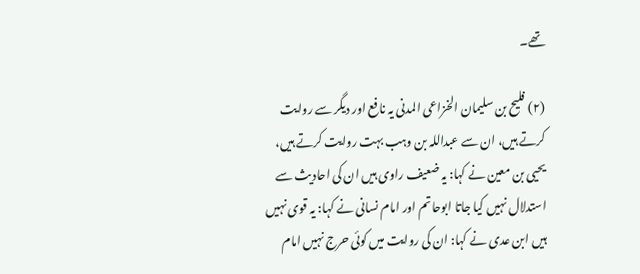تھے۔

(۲) فلیح بن سلیمان الخزاعی المدنی یہ نافع اور دیگر سے روایت کرتے ہیں، ان سے عبداللہ بن وہب بہت روایت کرتے ہیں، یحیی بن معین نے کہا: یہ ضعیف راوی ہیں ان کی احادیث سے استدلال نہیں کیا جاتا ابوحاتم اور امام نسانی نے کہا: یہ قوی نہیں ہیں ابن عدی نے کہا: ان کی روایت میں کوئی حرج نہیں امام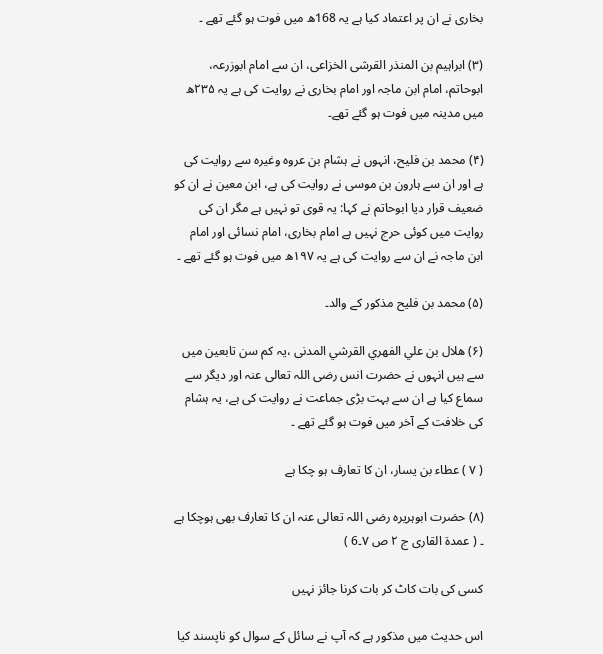بخاری نے ان پر اعتماد کیا ہے یہ 168ھ میں فوت ہو گئے تھے ۔

(۳) ابراہیم بن المنذر القرشی الخزاعی، ان سے امام ابوزرعہ، ابوحاتم، امام ابن ماجہ اور امام بخاری نے روایت کی ہے یہ ۲۳۵ھ میں مدینہ میں فوت ہو گئے تھے۔

(۴) محمد بن فلیح، انہوں نے ہشام بن عروہ وغیرہ سے روایت کی ہے اور ان سے ہارون بن موسی نے روایت کی ہے، ابن معین نے ان کو ضعیف قرار دیا ابوحاتم نے کہا: یہ قوی تو نہیں ہے مگر ان کی روایت میں کوئی حرج نہیں ہے امام بخاری، امام نسائی اور امام ابن ماجہ نے ان سے روایت کی ہے یہ ۱۹۷ھ میں فوت ہو گئے تھے ۔

(۵) محمد بن فلیح مذکور کے والد۔

(۶) ھلال بن علي الفهري القرشي المدنی ،یہ کم سن تابعین میں سے ہیں انہوں نے حضرت انس رضی اللہ تعالی عنہ اور دیگر سے سماع کیا ہے ان سے بہت بڑی جماعت نے روایت کی ہے، یہ ہشام کی خلافت کے آخر میں فوت ہو گئے تھے ۔

( ۷ ) عطاء بن یسار، ان کا تعارف ہو چکا ہے

(۸) حضرت ابوہریرہ رضی اللہ تعالی عنہ ان کا تعارف بھی ہوچکا ہے ۔ ( عمدة القاری ج ۲ ص ۷۔6 )

کسی کی بات کاٹ کر بات کرنا جائز نہیں

اس حدیث میں مذکور ہے کہ آپ نے سائل کے سوال کو ناپسند کیا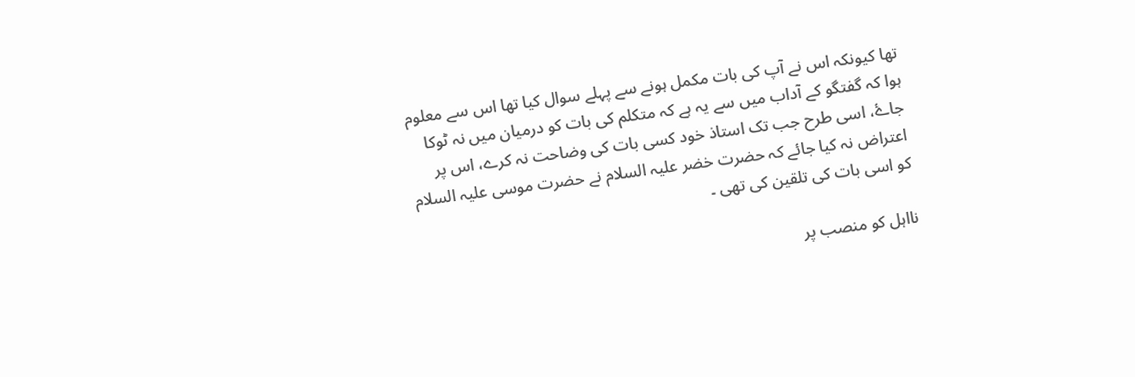تھا کیونکہ اس نے آپ کی بات مکمل ہونے سے پہلے سوال کیا تھا اس سے معلوم ہوا کہ گفتگو کے آداب میں سے یہ ہے کہ متکلم کی بات کو درمیان میں نہ ٹوکا جاۓ، اسی طرح جب تک استاذ خود کسی بات کی وضاحت نہ کرے، اس پر اعتراض نہ کیا جائے کہ حضرت خضر علیہ السلام نے حضرت موسی علیہ السلام کو اسی بات کی تلقین کی تھی ۔

نااہل کو منصب پر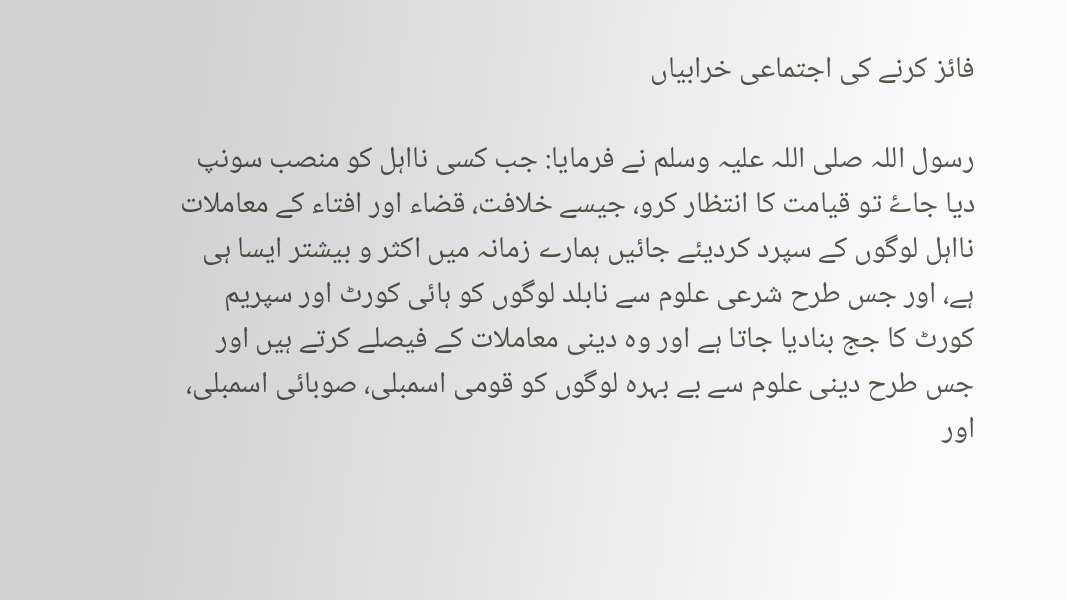فائز کرنے کی اجتماعی خرابیاں

رسول اللہ صلی اللہ علیہ وسلم نے فرمایا: جب کسی نااہل کو منصب سونپ دیا جاۓ تو قیامت کا انتظار کرو، جیسے خلافت، قضاء اور افتاء کے معاملات نااہل لوگوں کے سپرد کردیئے جائیں ہمارے زمانہ میں اکثر و بیشتر ایسا ہی ہے، اور جس طرح شرعی علوم سے نابلد لوگوں کو ہائی کورٹ اور سپریم کورٹ کا جج بنادیا جاتا ہے اور وہ دینی معاملات کے فیصلے کرتے ہیں اور جس طرح دینی علوم سے بے بہرہ لوگوں کو قومی اسمبلی، صوبائی اسمبلی، اور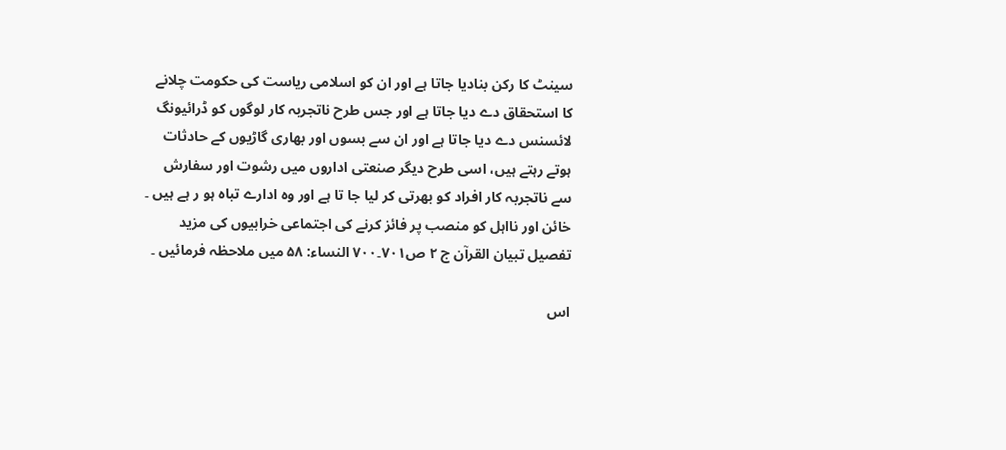سینٹ کا رکن بنادیا جاتا ہے اور ان کو اسلامی ریاست کی حکومت چلانے کا استحقاق دے دیا جاتا ہے اور جس طرح ناتجربہ کار لوگوں کو ڈرائیونگ لائسنس دے دیا جاتا ہے اور ان سے بسوں اور بھاری گاڑیوں کے حادثات ہوتے رہتے ہیں، اسی طرح دیگر صنعتی اداروں میں رشوت اور سفارش سے ناتجربہ کار افراد کو بھرتی کر لیا جا تا ہے اور وہ ادارے تباہ ہو ر ہے ہیں ۔ خائن اور نااہل کو منصب پر فائز کرنے کی اجتماعی خرابیوں کی مزید تفصیل تبیان القرآن ج ۲ ص۷۰۱۔۷۰۰ النساء: ۵۸ میں ملاحظہ فرمائیں ۔

اس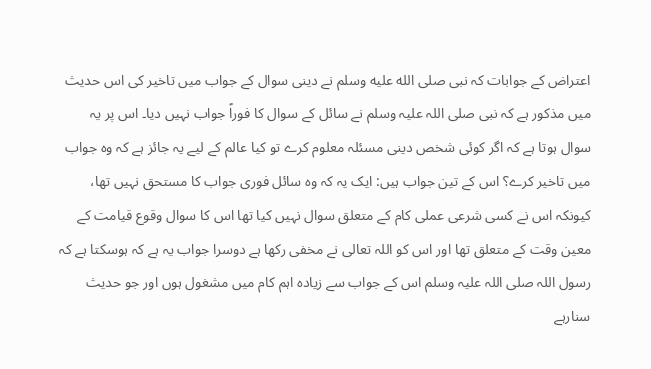اعتراض کے جوابات کہ نبی صلى الله عليه وسلم نے دینی سوال کے جواب میں تاخیر کی اس حدیث میں مذکور ہے کہ نبی صلی اللہ علیہ وسلم نے سائل کے سوال کا فوراً جواب نہیں دیا۔ اس پر یہ سوال ہوتا ہے کہ اگر کوئی شخص دینی مسئلہ معلوم کرے تو کیا عالم کے لیے یہ جائز ہے کہ وہ جواب میں تاخیر کرے؟ اس کے تین جواب ہیں: ایک یہ کہ وہ سائل فوری جواب کا مستحق نہیں تھا، کیونکہ اس نے کسی شرعی عملی کام کے متعلق سوال نہیں کیا تھا اس کا سوال وقوع قیامت کے معین وقت کے متعلق تھا اور اس کو اللہ تعالی نے مخفی رکھا ہے دوسرا جواب یہ ہے کہ ہوسکتا ہے کہ رسول اللہ صلی اللہ علیہ وسلم اس کے جواب سے زیادہ اہم کام میں مشغول ہوں اور جو حدیث سنارہے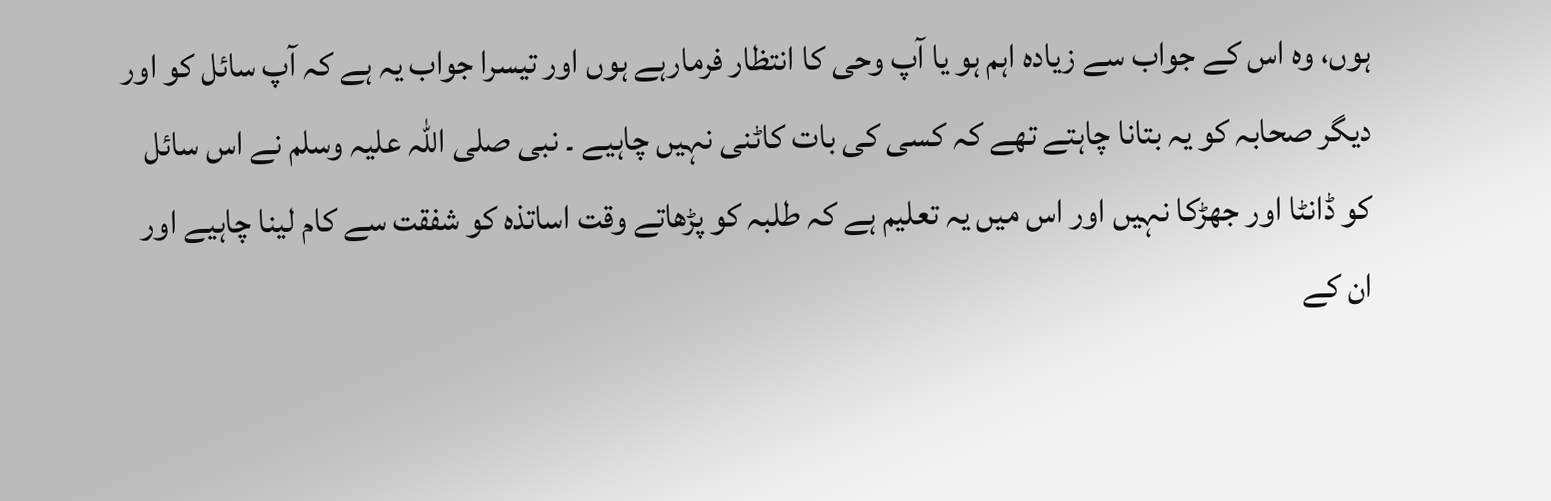ہوں، وہ اس کے جواب سے زیادہ اہم ہو یا آپ وحی کا انتظار فرمارہے ہوں اور تیسرا جواب یہ ہے کہ آپ سائل کو اور دیگر صحابہ کو یہ بتانا چاہتے تھے کہ کسی کی بات کاٹنی نہیں چاہیے ۔ نبی صلی اللہ علیہ وسلم نے اس سائل کو ڈانٹا اور جھڑکا نہیں اور اس میں یہ تعلیم ہے کہ طلبہ کو پڑھاتے وقت اساتذہ کو شفقت سے کام لینا چاہیے اور ان کے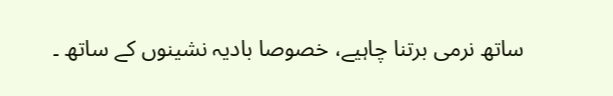ساتھ نرمی برتنا چاہیے، خصوصا بادیہ نشینوں کے ساتھ ۔